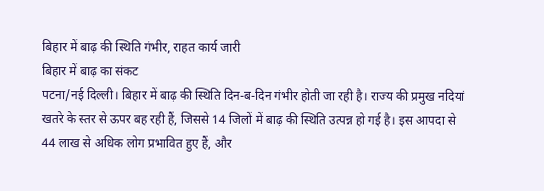बिहार में बाढ़ की स्थिति गंभीर, राहत कार्य जारी
बिहार में बाढ़ का संकट
पटना/नई दिल्ली। बिहार में बाढ़ की स्थिति दिन-ब-दिन गंभीर होती जा रही है। राज्य की प्रमुख नदियां खतरे के स्तर से ऊपर बह रही हैं, जिससे 14 जिलों में बाढ़ की स्थिति उत्पन्न हो गई है। इस आपदा से 44 लाख से अधिक लोग प्रभावित हुए हैं, और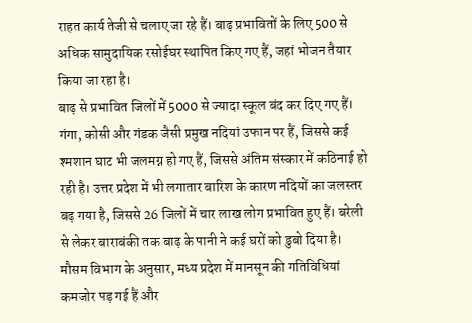राहत कार्य तेजी से चलाए जा रहे हैं। बाढ़ प्रभावितों के लिए 500 से अधिक सामुदायिक रसोईघर स्थापित किए गए हैं, जहां भोजन तैयार किया जा रहा है।
बाढ़ से प्रभावित जिलों में 5000 से ज्यादा स्कूल बंद कर दिए गए हैं। गंगा, कोसी और गंडक जैसी प्रमुख नदियां उफान पर हैं, जिससे कई श्मशान घाट भी जलमग्न हो गए हैं, जिससे अंतिम संस्कार में कठिनाई हो रही है। उत्तर प्रदेश में भी लगातार बारिश के कारण नदियों का जलस्तर बढ़ गया है, जिससे 26 जिलों में चार लाख लोग प्रभावित हुए हैं। बरेली से लेकर बाराबंकी तक बाढ़ के पानी ने कई घरों को डुबो दिया है।
मौसम विभाग के अनुसार, मध्य प्रदेश में मानसून की गतिविधियां कमजोर पड़ गई हैं और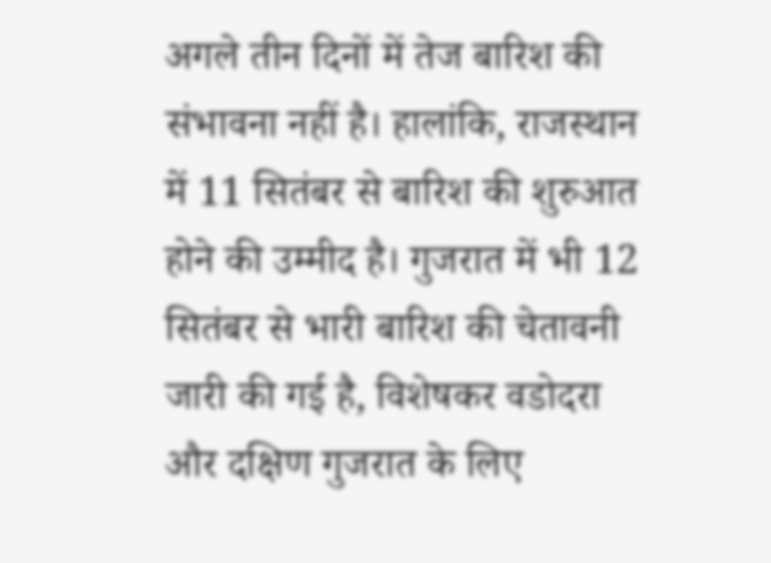अगले तीन दिनों में तेज बारिश की संभावना नहीं है। हालांकि, राजस्थान में 11 सितंबर से बारिश की शुरुआत होने की उम्मीद है। गुजरात में भी 12 सितंबर से भारी बारिश की चेतावनी जारी की गई है, विशेषकर वडोदरा और दक्षिण गुजरात के लिए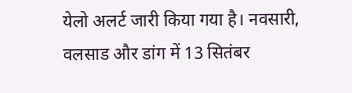येलो अलर्ट जारी किया गया है। नवसारी, वलसाड और डांग में 13 सितंबर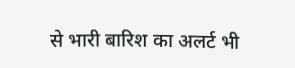से भारी बारिश का अलर्ट भी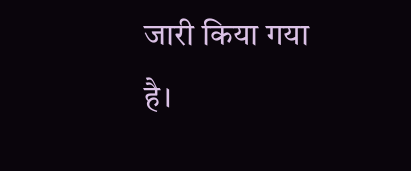जारी किया गया है।